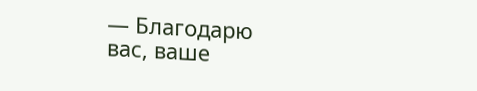— Благодарю вас, ваше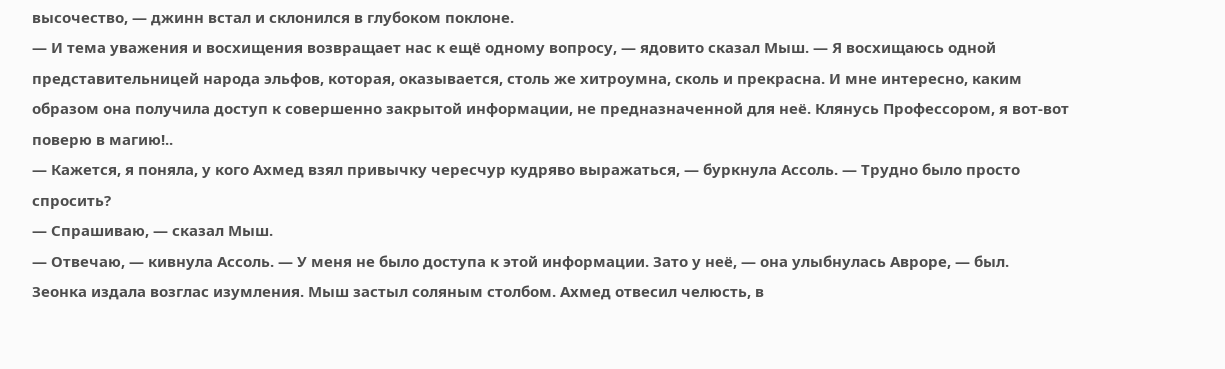высочество, — джинн встал и склонился в глубоком поклоне.
— И тема уважения и восхищения возвращает нас к ещё одному вопросу, — ядовито сказал Мыш. — Я восхищаюсь одной представительницей народа эльфов, которая, оказывается, столь же хитроумна, сколь и прекрасна. И мне интересно, каким образом она получила доступ к совершенно закрытой информации, не предназначенной для неё. Клянусь Профессором, я вот-вот поверю в магию!..
— Кажется, я поняла, у кого Ахмед взял привычку чересчур кудряво выражаться, — буркнула Ассоль. — Трудно было просто спросить?
— Спрашиваю, — сказал Мыш.
— Отвечаю, — кивнула Ассоль. — У меня не было доступа к этой информации. Зато у неё, — она улыбнулась Авроре, — был.
Зеонка издала возглас изумления. Мыш застыл соляным столбом. Ахмед отвесил челюсть, в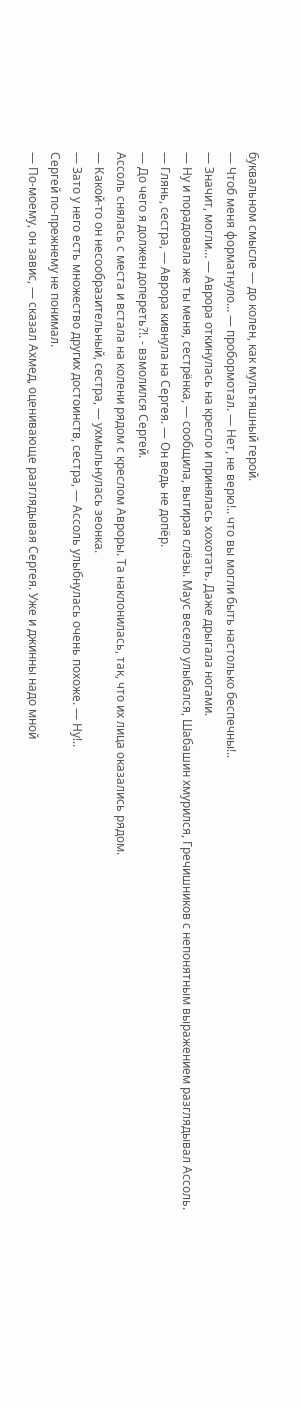буквальном смысле — до колен, как мультяшный герой.
— Чтоб меня форматнуло… — пробормотал. — Нет, не верю!.. что вы могли быть настолько беспечны!..
— Значит, могли… — Аврора откинулась на кресло и принялась хохотать. Даже дрыгала ногами.
— Ну и порадовала же ты меня, сестрёнка, — сообщила, вытирая слёзы. Маус весело улыбался, Шабашин хмурился, Гречишников с непонятным выражением разглядывал Ассоль.
— Глянь, сестра, — Аврора кивнула на Сергея. — Он ведь не допёр.
— До чего я должен допереть?!. - взмолился Сергей.
Ассоль снялась с места и встала на колени рядом с креслом Авроры. Та наклонилась, так, что их лица оказались рядом.
— Какой-то он несообразительный, сестра, — ухмыльнулась зеонка.
— Зато у него есть множество других достоинств, сестра, — Ассоль улыбнулась очень похоже. — Ну!..
Сергей по-прежнему не понимал.
— По-моему, он завис, — сказал Ахмед, оценивающе разглядывая Сергея. Уже и джинны надо мной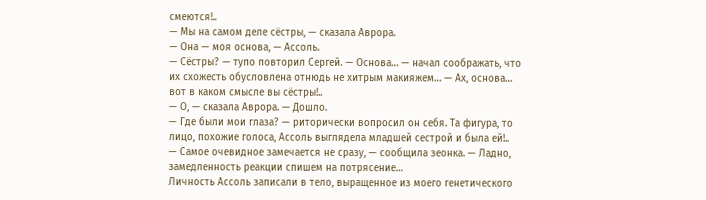смеются!..
— Мы на самом деле сёстры, — сказала Аврора.
— Она — моя основа, — Ассоль.
— Сёстры? — тупо повторил Сергей. — Основа… — начал соображать, что их схожесть обусловлена отнюдь не хитрым макияжем… — Ах, основа… вот в каком смысле вы сёстры!..
— О, — сказала Аврора. — Дошло.
— Где были мои глаза? — риторически вопросил он себя. Та фигура, то лицо, похожие голоса, Ассоль выглядела младшей сестрой и была ей!..
— Самое очевидное замечается не сразу, — сообщила зеонка. — Ладно, замедленность реакции спишем на потрясение…
Личность Ассоль записали в тело, выращенное из моего генетического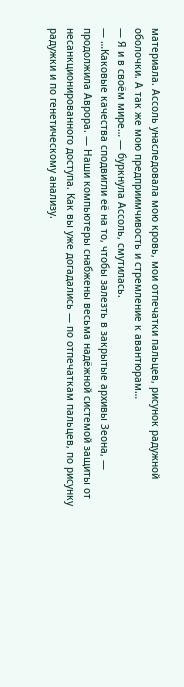материала. Ассоль унаследовала мою кровь, мои отпечатки пальцев, рисунок радужной оболочки. А так же мою предприимчивость и стремление к авантюрам…
— Я и в своём мире… — буркнула Ассоль, смутилась.
— …Каковые качества сподвигли её на то, чтобы залезть в закрытые архивы Зеона, — продолжила Аврора. — Наши компьютеры снабжены весьма надёжной системой защиты от несанкционированного доступа. Как вы уже догадались — по отпечаткам пальцев, по рисунку радужки и по генетическому анализу.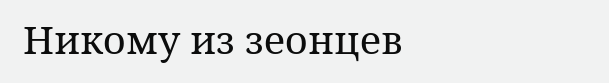Никому из зеонцев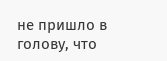не пришло в голову, что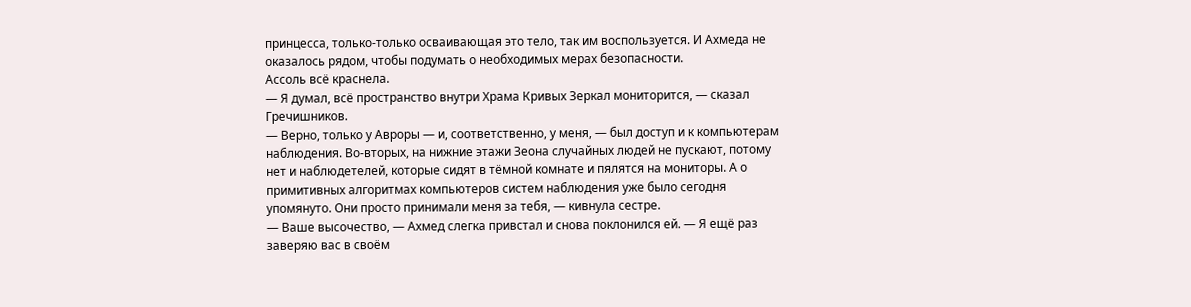принцесса, только-только осваивающая это тело, так им воспользуется. И Ахмеда не оказалось рядом, чтобы подумать о необходимых мерах безопасности.
Ассоль всё краснела.
— Я думал, всё пространство внутри Храма Кривых Зеркал мониторится, — сказал Гречишников.
— Верно, только у Авроры — и, соответственно, у меня, — был доступ и к компьютерам наблюдения. Во-вторых, на нижние этажи Зеона случайных людей не пускают, потому нет и наблюдетелей, которые сидят в тёмной комнате и пялятся на мониторы. А о примитивных алгоритмах компьютеров систем наблюдения уже было сегодня упомянуто. Они просто принимали меня за тебя, — кивнула сестре.
— Ваше высочество, — Ахмед слегка привстал и снова поклонился ей. — Я ещё раз заверяю вас в своём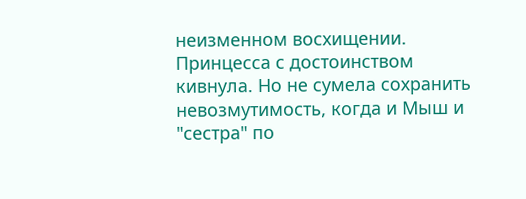неизменном восхищении.
Принцесса с достоинством кивнула. Но не сумела сохранить невозмутимость, когда и Мыш и "сестра" по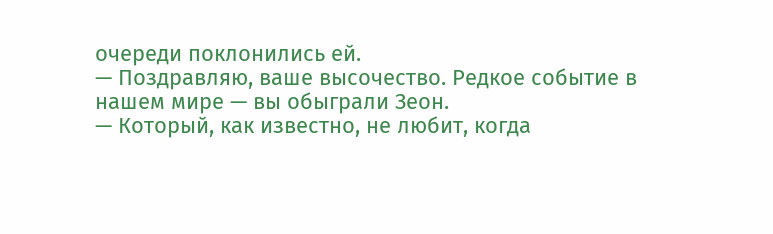очереди поклонились ей.
— Поздравляю, ваше высочество. Редкое событие в нашем мире — вы обыграли Зеон.
— Который, как известно, не любит, когда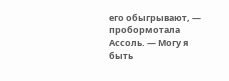его обыгрывают, — пробормотала Ассоль. — Могу я быть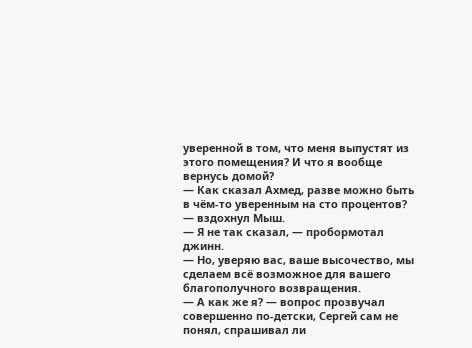уверенной в том, что меня выпустят из этого помещения? И что я вообще вернусь домой?
— Как сказал Ахмед, разве можно быть в чём-то уверенным на сто процентов? — вздохнул Мыш.
— Я не так сказал, — пробормотал джинн.
— Но, уверяю вас, ваше высочество, мы сделаем всё возможное для вашего благополучного возвращения.
— А как же я? — вопрос прозвучал совершенно по-детски, Сергей сам не понял, спрашивал ли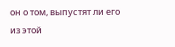он о том, выпустят ли его из этой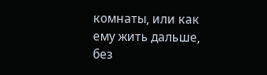комнаты, или как ему жить дальше, без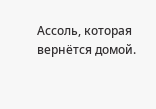Ассоль, которая вернётся домой.